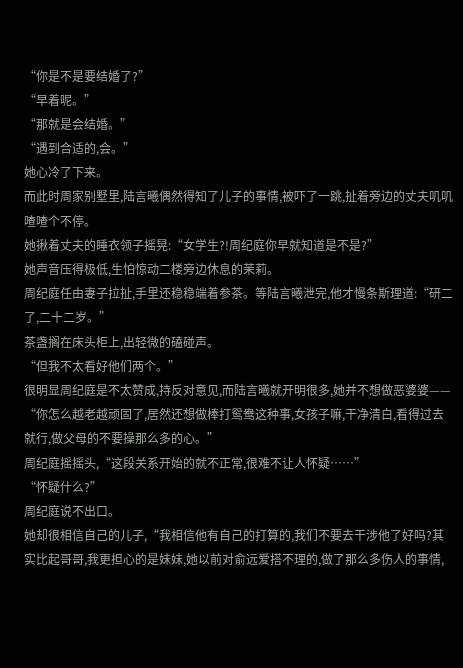“你是不是要结婚了?”
“早着呢。”
“那就是会结婚。”
“遇到合适的,会。”
她心冷了下来。
而此时周家别墅里,陆言曦偶然得知了儿子的事情,被吓了一跳,扯着旁边的丈夫叽叽喳喳个不停。
她揪着丈夫的睡衣领子摇晃:“女学生?!周纪庭你早就知道是不是?”
她声音压得极低,生怕惊动二楼旁边休息的茉莉。
周纪庭任由妻子拉扯,手里还稳稳端着参茶。等陆言曦泄完,他才慢条斯理道:“研二了,二十二岁。”
茶盏搁在床头柜上,出轻微的磕碰声。
“但我不太看好他们两个。”
很明显周纪庭是不太赞成,持反对意见,而陆言曦就开明很多,她并不想做恶婆婆——
“你怎么越老越顽固了,居然还想做棒打鸳鸯这种事,女孩子嘛,干净清白,看得过去就行,做父母的不要操那么多的心。”
周纪庭摇摇头,“这段关系开始的就不正常,很难不让人怀疑……”
“怀疑什么?”
周纪庭说不出口。
她却很相信自己的儿子,“我相信他有自己的打算的,我们不要去干涉他了好吗?其实比起哥哥,我更担心的是妹妹,她以前对俞远爱搭不理的,做了那么多伤人的事情,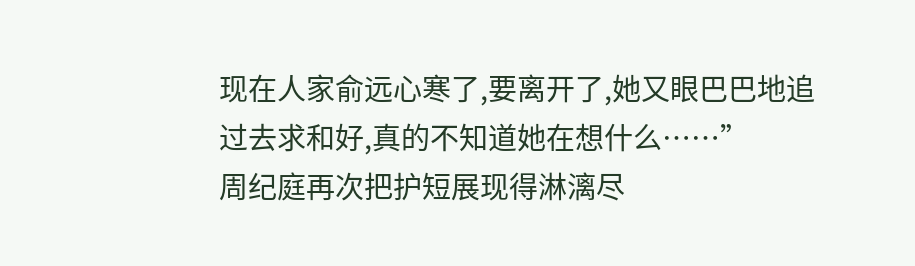现在人家俞远心寒了,要离开了,她又眼巴巴地追过去求和好,真的不知道她在想什么……”
周纪庭再次把护短展现得淋漓尽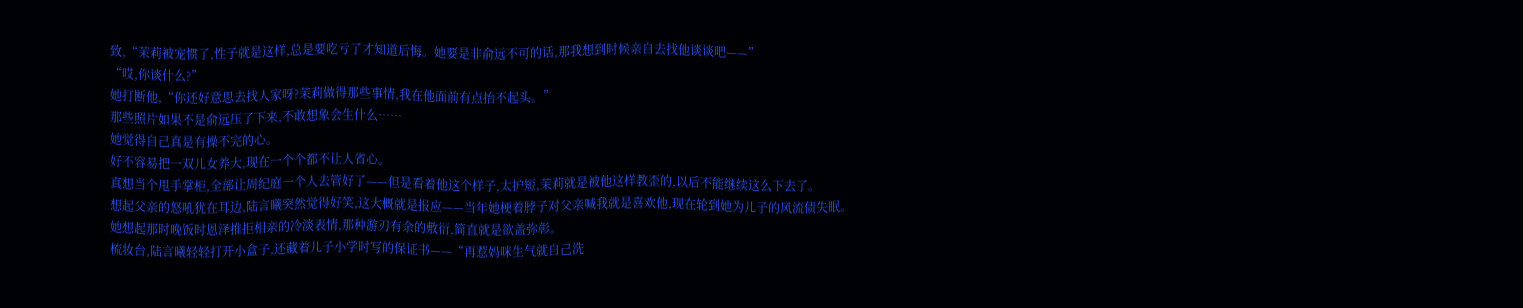致,“茉莉被宠惯了,性子就是这样,总是要吃亏了才知道后悔。她要是非俞远不可的话,那我想到时候亲自去找他谈谈吧——”
“哎,你谈什么?”
她打断他,“你还好意思去找人家呀?茉莉做得那些事情,我在他面前有点抬不起头。”
那些照片如果不是俞远压了下来,不敢想象会生什么……
她觉得自己真是有操不完的心。
好不容易把一双儿女养大,现在一个个都不让人省心。
真想当个甩手掌柜,全部让周纪庭一个人去管好了——但是看着他这个样子,太护短,茉莉就是被他这样教歪的,以后不能继续这么下去了。
想起父亲的怒吼犹在耳边,陆言曦突然觉得好笑,这大概就是报应——当年她梗着脖子对父亲喊我就是喜欢他,现在轮到她为儿子的风流债失眠。
她想起那时晚饭时恩泽推拒相亲的冷淡表情,那种游刃有余的敷衍,简直就是欲盖弥彰。
梳妆台,陆言曦轻轻打开小盒子,还藏着儿子小学时写的保证书——“再惹妈咪生气就自己洗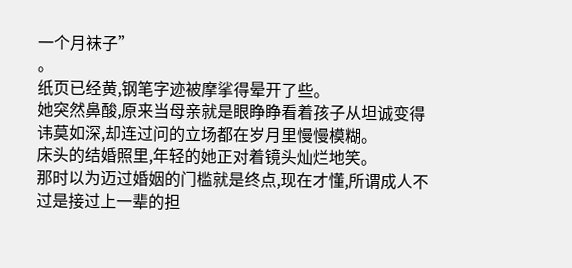一个月袜子”
。
纸页已经黄,钢笔字迹被摩挲得晕开了些。
她突然鼻酸,原来当母亲就是眼睁睁看着孩子从坦诚变得讳莫如深,却连过问的立场都在岁月里慢慢模糊。
床头的结婚照里,年轻的她正对着镜头灿烂地笑。
那时以为迈过婚姻的门槛就是终点,现在才懂,所谓成人不过是接过上一辈的担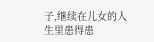子,继续在儿女的人生里患得患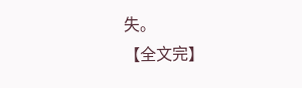失。
【全文完】